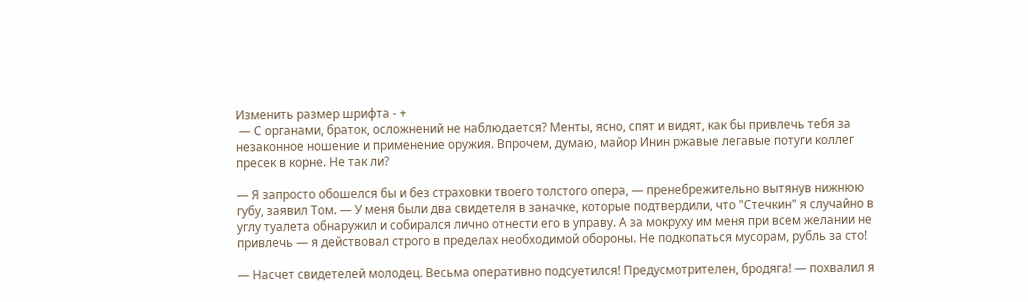Изменить размер шрифта - +
 — С органами, браток, осложнений не наблюдается? Менты, ясно, спят и видят, как бы привлечь тебя за незаконное ношение и применение оружия. Впрочем, думаю, майор Инин ржавые легавые потуги коллег пресек в корне. Не так ли?

— Я запросто обошелся бы и без страховки твоего толстого опера, — пренебрежительно вытянув нижнюю губу, заявил Том. — У меня были два свидетеля в заначке, которые подтвердили, что "Стечкин" я случайно в углу туалета обнаружил и собирался лично отнести его в управу. А за мокруху им меня при всем желании не привлечь — я действовал строго в пределах необходимой обороны. Не подкопаться мусорам, рубль за сто!

— Насчет свидетелей молодец. Весьма оперативно подсуетился! Предусмотрителен, бродяга! — похвалил я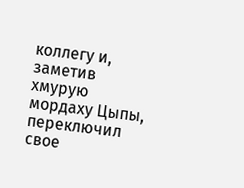коллегу и, заметив хмурую мордаху Цыпы, переключил свое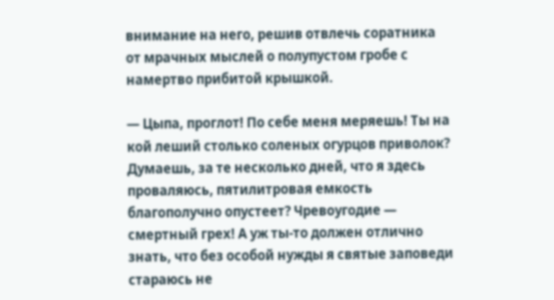внимание на него, решив отвлечь соратника от мрачных мыслей о полупустом гробе с намертво прибитой крышкой.

— Цыпа, проглот! По себе меня меряешь! Ты на кой леший столько соленых огурцов приволок? Думаешь, за те несколько дней, что я здесь проваляюсь, пятилитровая емкость благополучно опустеет? Чревоугодие — смертный грех! А уж ты-то должен отлично знать, что без особой нужды я святые заповеди стараюсь не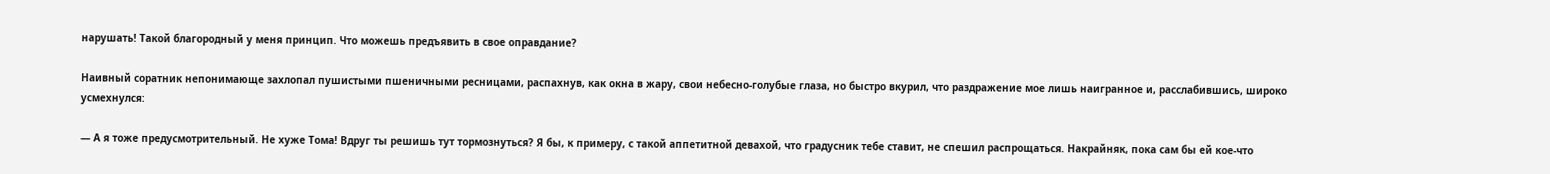нарушать! Такой благородный у меня принцип. Что можешь предъявить в свое оправдание?

Наивный соратник непонимающе захлопал пушистыми пшеничными ресницами, распахнув, как окна в жару, свои небесно-голубые глаза, но быстро вкурил, что раздражение мое лишь наигранное и, расслабившись, широко усмехнулся:

— А я тоже предусмотрительный. Не хуже Тома! Вдруг ты решишь тут тормознуться? Я бы, к примеру, с такой аппетитной девахой, что градусник тебе ставит, не спешил распрощаться. Накрайняк, пока сам бы ей кое-что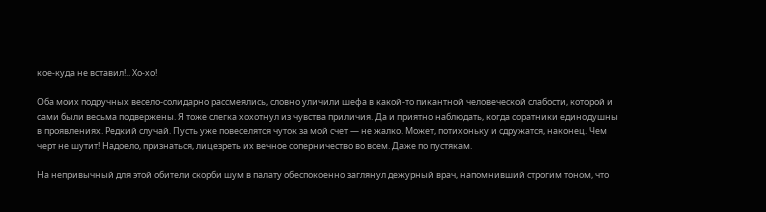кое-куда не вставил!.. Хо-хо!

Оба моих подручных весело-солидарно рассмеялись, словно уличили шефа в какой-то пикантной человеческой слабости, которой и сами были весьма подвержены. Я тоже слегка хохотнул из чувства приличия. Да и приятно наблюдать, когда соратники единодушны в проявлениях. Редкий случай. Пусть уже повеселятся чуток за мой счет — не жалко. Может, потихоньку и сдружатся, наконец. Чем черт не шутит! Надоело, признаться, лицезреть их вечное соперничество во всем. Даже по пустякам.

На непривычный для этой обители скорби шум в палату обеспокоенно заглянул дежурный врач, напомнивший строгим тоном, что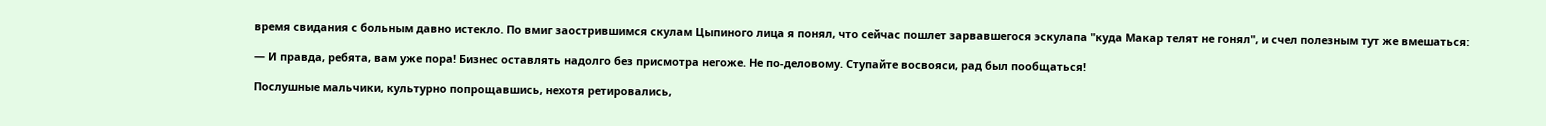время свидания с больным давно истекло. По вмиг заострившимся скулам Цыпиного лица я понял, что сейчас пошлет зарвавшегося эскулапа "куда Макар телят не гонял", и счел полезным тут же вмешаться:

— И правда, ребята, вам уже пора! Бизнес оставлять надолго без присмотра негоже. Не по-деловому. Ступайте восвояси, рад был пообщаться!

Послушные мальчики, культурно попрощавшись, нехотя ретировались,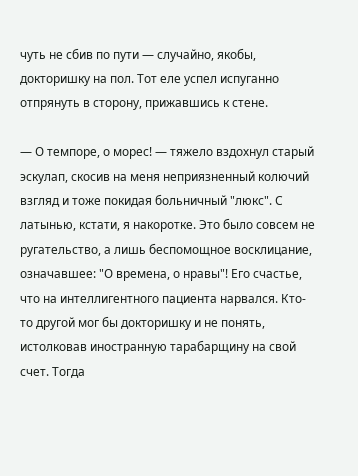чуть не сбив по пути — случайно, якобы, докторишку на пол. Тот еле успел испуганно отпрянуть в сторону, прижавшись к стене.

— О темпоре, о морес! — тяжело вздохнул старый эскулап, скосив на меня неприязненный колючий взгляд и тоже покидая больничный "люкс". С латынью, кстати, я накоротке. Это было совсем не ругательство, а лишь беспомощное восклицание, означавшее: "О времена, о нравы"! Его счастье, что на интеллигентного пациента нарвался. Кто-то другой мог бы докторишку и не понять, истолковав иностранную тарабарщину на свой счет. Тогда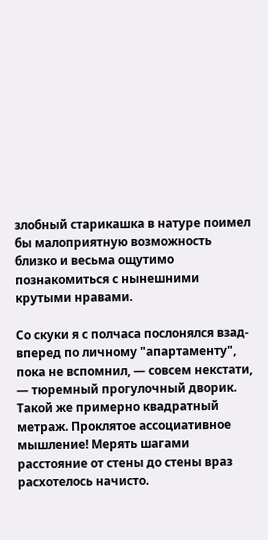злобный старикашка в натуре поимел бы малоприятную возможность близко и весьма ощутимо познакомиться с нынешними крутыми нравами.

Со скуки я с полчаса послонялся взад-вперед по личному "апартаменту", пока не вспомнил, — совсем некстати, — тюремный прогулочный дворик. Такой же примерно квадратный метраж. Проклятое ассоциативное мышление! Мерять шагами расстояние от стены до стены враз расхотелось начисто.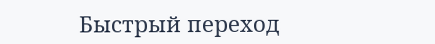Быстрый переход